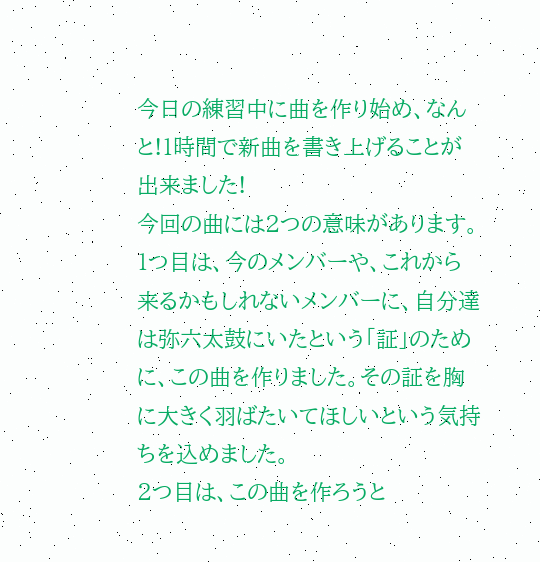今日の練習中に曲を作り始め、なんと!1時間で新曲を書き上げることが出来ました!
今回の曲には2つの意味があります。
1つ目は、今のメンバーや、これから来るかもしれないメンバーに、自分達は弥六太鼓にいたという「証」のために、この曲を作りました。その証を胸に大きく羽ばたいてほしいという気持ちを込めました。
2つ目は、この曲を作ろうと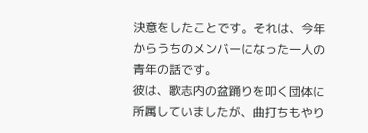決意をしたことです。それは、今年からうちのメンバーになった一人の青年の話です。
彼は、歌志内の盆踊りを叩く団体に所属していましたが、曲打ちもやり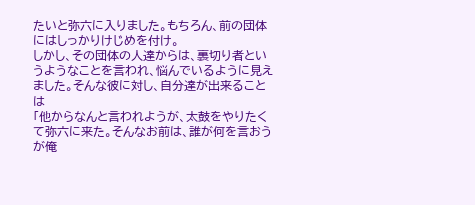たいと弥六に入りました。もちろん、前の団体にはしっかりけじめを付け。
しかし、その団体の人達からは、裏切り者というようなことを言われ、悩んでいるように見えました。そんな彼に対し、自分達が出来ることは
「他からなんと言われようが、太鼓をやりたくて弥六に来た。そんなお前は、誰が何を言おうが俺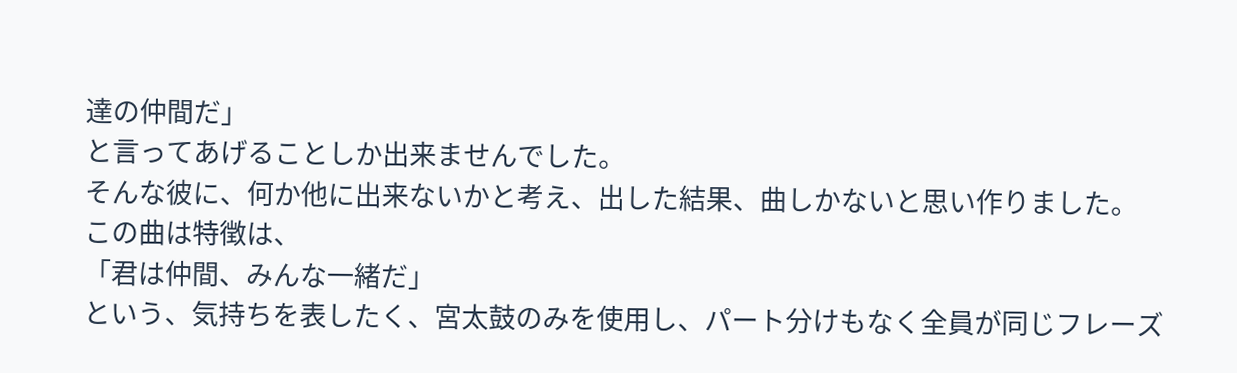達の仲間だ」
と言ってあげることしか出来ませんでした。
そんな彼に、何か他に出来ないかと考え、出した結果、曲しかないと思い作りました。
この曲は特徴は、
「君は仲間、みんな一緒だ」
という、気持ちを表したく、宮太鼓のみを使用し、パート分けもなく全員が同じフレーズ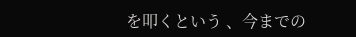を叩くという 、今までの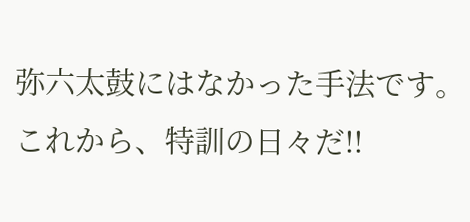弥六太鼓にはなかった手法です。
これから、特訓の日々だ!!